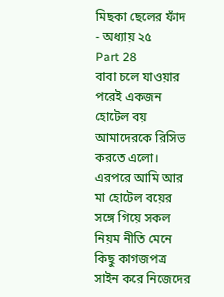মিছকা ছেলের ফাঁদ - অধ্যায় ২৫
Part 28
বাবা চলে যাওয়ার পরেই একজন হোটেল বয় আমাদেরকে রিসিভ করতে এলো। এরপরে আমি আর মা হোটেল বয়ের সঙ্গে গিয়ে সকল নিয়ম নীতি মেনে কিছু কাগজপত্র সাইন করে নিজেদের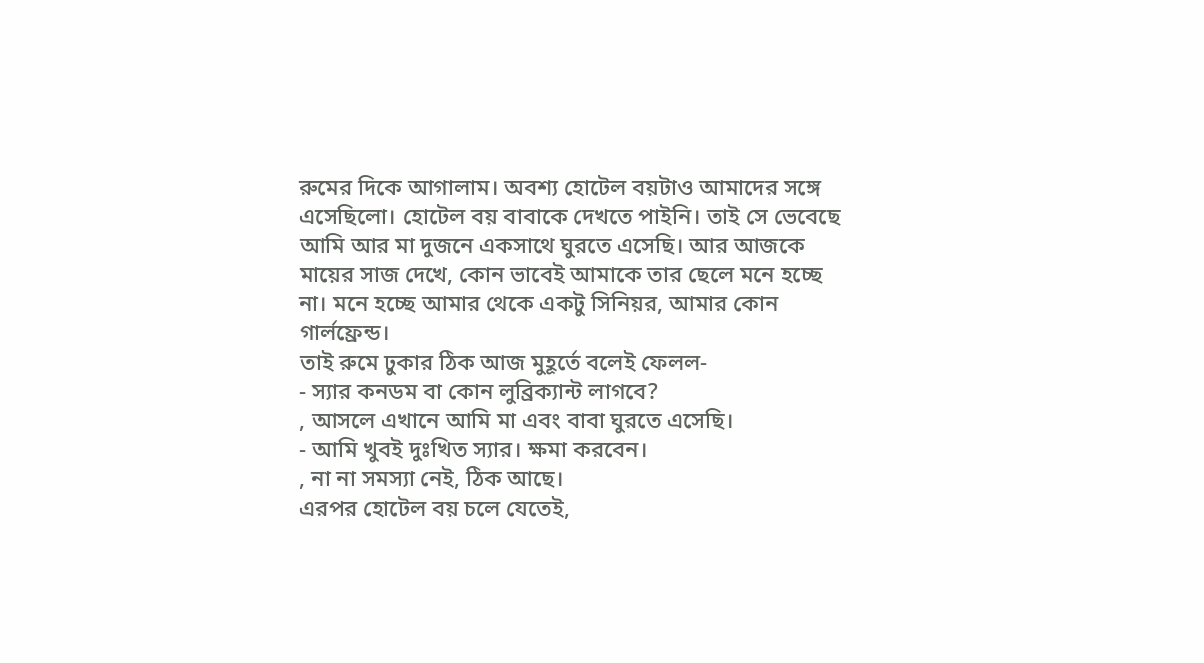রুমের দিকে আগালাম। অবশ্য হোটেল বয়টাও আমাদের সঙ্গে এসেছিলো। হোটেল বয় বাবাকে দেখতে পাইনি। তাই সে ভেবেছে আমি আর মা দুজনে একসাথে ঘুরতে এসেছি। আর আজকে মায়ের সাজ দেখে, কোন ভাবেই আমাকে তার ছেলে মনে হচ্ছে না। মনে হচ্ছে আমার থেকে একটু সিনিয়র, আমার কোন গার্লফ্রেন্ড।
তাই রুমে ঢুকার ঠিক আজ মুহূর্তে বলেই ফেলল-
- স্যার কনডম বা কোন লুব্রিক্যান্ট লাগবে?
, আসলে এখানে আমি মা এবং বাবা ঘুরতে এসেছি।
- আমি খুবই দুঃখিত স্যার। ক্ষমা করবেন।
, না না সমস্যা নেই, ঠিক আছে।
এরপর হোটেল বয় চলে যেতেই,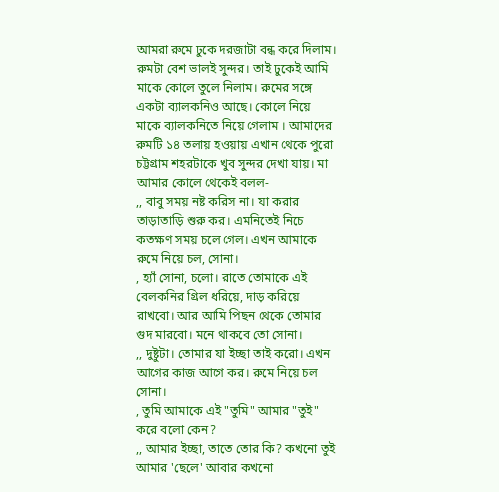আমরা রুমে ঢুকে দরজাটা বন্ধ করে দিলাম। রুমটা বেশ ভালই সুন্দর। তাই ঢুকেই আমি মাকে কোলে তুলে নিলাম। রুমের সঙ্গে একটা ব্যালকনিও আছে। কোলে নিয়ে মাকে ব্যালকনিতে নিয়ে গেলাম । আমাদের রুমটি ১৪ তলায় হওয়ায় এখান থেকে পুরো চট্টগ্রাম শহরটাকে খুব সুন্দর দেখা যায়। মা আমার কোলে থেকেই বলল-
,, বাবু সময় নষ্ট করিস না। যা করার তাড়াতাড়ি শুরু কর। এমনিতেই নিচে কতক্ষণ সময় চলে গেল। এখন আমাকে রুমে নিয়ে চল, সোনা।
, হ্যাঁ সোনা, চলো। রাতে তোমাকে এই বেলকনির গ্রিল ধরিয়ে, দাড় করিয়ে রাখবো। আর আমি পিছন থেকে তোমার গুদ মারবো। মনে থাকবে তো সোনা।
,, দুষ্টুটা। তোমার যা ইচ্ছা তাই করো। এখন আগের কাজ আগে কর। রুমে নিয়ে চল সোনা।
, তুমি আমাকে এই "তুমি" আমার "তুই" করে বলো কেন?
,, আমার ইচ্ছা, তাতে তোর কি? কখনো তুই আমার 'ছেলে' আবার কখনো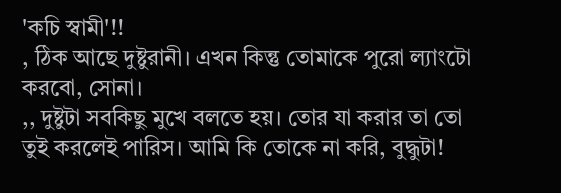'কচি স্বামী'!!
, ঠিক আছে দুষ্টুরানী। এখন কিন্তু তোমাকে পুরো ল্যাংটো করবো, সোনা।
,, দুষ্টুটা সবকিছু মুখে বলতে হয়। তোর যা করার তা তো তুই করলেই পারিস। আমি কি তোকে না করি, বুদ্ধুটা!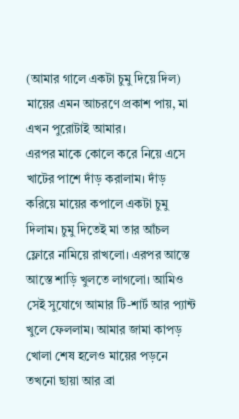(আমার গালে একটা চুমু দিয়ে দিল)
মায়ের এমন আচরণে প্রকাশ পায়, মা এখন পুরোটাই আমার।
এরপর মাকে কোলে করে নিয়ে এসে খাটের পাশে দাঁড় করালাম। দাঁড় করিয়ে মায়ের কপালে একটা চুমু দিলাম। চুমু দিতেই মা তার আঁচল ফ্লোরে নামিয়ে রাখলো। এরপর আস্তে আস্তে শাড়ি খুলতে লাগলো। আমিও সেই সুযোগে আমার টি-শার্ট আর প্যান্ট খুলে ফেললাম। আমার জামা কাপড় খোলা শেষ হলেও মায়ের পড়নে তখনো ছায়া আর ব্রা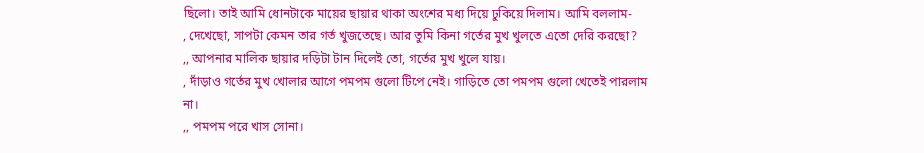ছিলো। তাই আমি ধোনটাকে মায়ের ছায়ার থাকা অংশের মধ্য দিয়ে ঢুকিয়ে দিলাম। আমি বললাম-
, দেখেছো, সাপটা কেমন তার গর্ত খুজতেছে। আর তুমি কিনা গর্তের মুখ খুলতে এতো দেরি করছো?
,, আপনার মালিক ছায়ার দড়িটা টান দিলেই তো, গর্তের মুখ খুলে যায়।
, দাঁড়াও গর্তের মুখ খোলার আগে পমপম গুলো টিপে নেই। গাড়িতে তো পমপম গুলো খেতেই পারলাম না।
,, পমপম পরে খাস সোনা।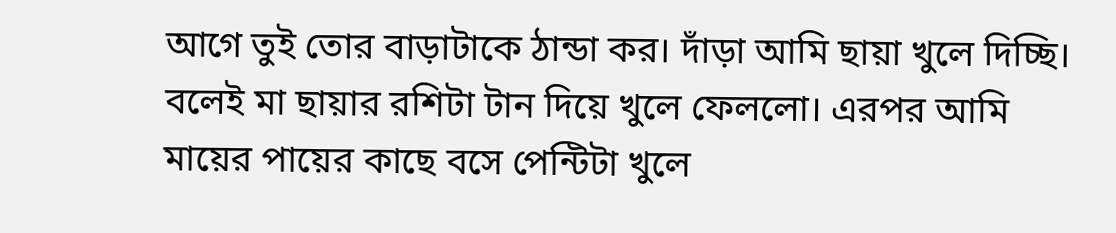আগে তুই তোর বাড়াটাকে ঠান্ডা কর। দাঁড়া আমি ছায়া খুলে দিচ্ছি।
বলেই মা ছায়ার রশিটা টান দিয়ে খুলে ফেললো। এরপর আমি মায়ের পায়ের কাছে বসে পেন্টিটা খুলে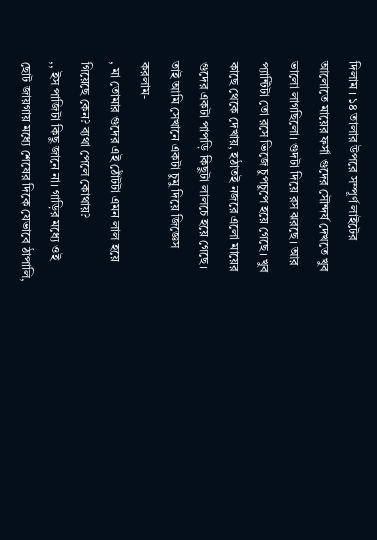দিলাম । ১৪ তালার উপরে সম্পূর্ণ লাইটের আলোতে মায়ের ফর্সা গুদের সৌন্দর্য দেখতে খুব ভালো লাগছিলো। গুদটা দিয়ে রস ঝরছে। আর প্যান্টিটা তো রসে ভিজে চুপচুপে হয়ে গেছে। খুব কাছে থেকে দেখায়, হঠাতই নজরে এলো মায়ের গুদের একটা পাপড়ি কিছুটা লালচে হয়ে গেছে।
তাই আমি সেখানে একটা চুমু দিয়ে জিজ্ঞেস করলাম-
, মা তোমার গুদের এই ঠোঁটটা এমন লাল হয়ে গিয়েছে কেন? ব্যথা পেলে কোথায়?
,, ইস পাজিটা কিছু জানে না। গাড়ির মধ্যে ওই ছোট জায়গায় মধ্যে শেষের দিকে যেভাবে ঠাপালি,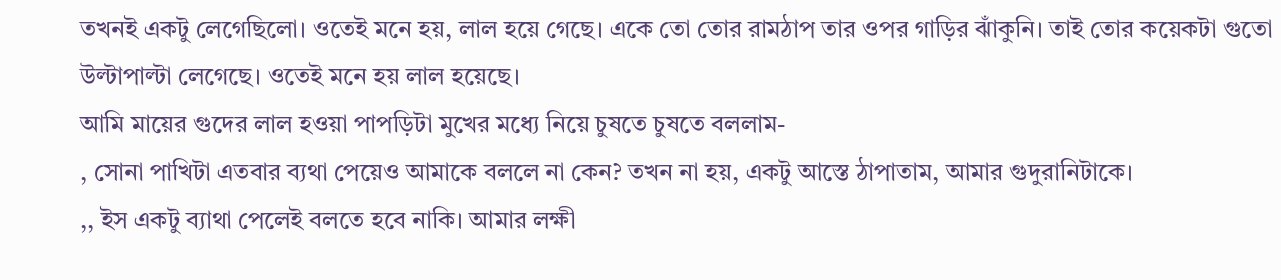তখনই একটু লেগেছিলো। ওতেই মনে হয়, লাল হয়ে গেছে। একে তো তোর রামঠাপ তার ওপর গাড়ির ঝাঁকুনি। তাই তোর কয়েকটা গুতো উল্টাপাল্টা লেগেছে। ওতেই মনে হয় লাল হয়েছে।
আমি মায়ের গুদের লাল হওয়া পাপড়িটা মুখের মধ্যে নিয়ে চুষতে চুষতে বললাম-
, সোনা পাখিটা এতবার ব্যথা পেয়েও আমাকে বললে না কেন? তখন না হয়, একটু আস্তে ঠাপাতাম, আমার গুদুরানিটাকে।
,, ইস একটু ব্যাথা পেলেই বলতে হবে নাকি। আমার লক্ষী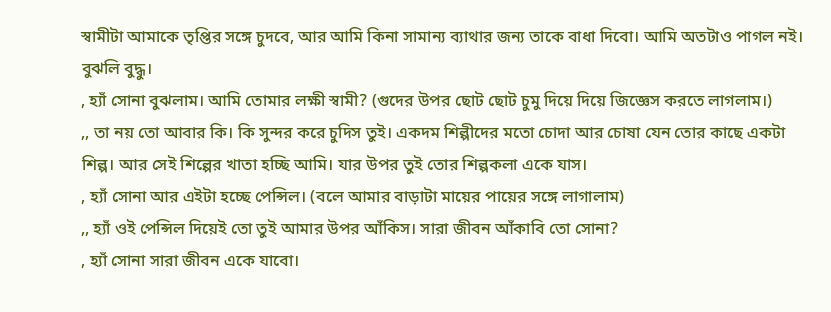স্বামীটা আমাকে তৃপ্তির সঙ্গে চুদবে, আর আমি কিনা সামান্য ব্যাথার জন্য তাকে বাধা দিবো। আমি অতটাও পাগল নই। বুঝলি বুদ্ধু।
, হ্যাঁ সোনা বুঝলাম। আমি তোমার লক্ষী স্বামী? (গুদের উপর ছোট ছোট চুমু দিয়ে দিয়ে জিজ্ঞেস করতে লাগলাম।)
,, তা নয় তো আবার কি। কি সুন্দর করে চুদিস তুই। একদম শিল্পীদের মতো চোদা আর চোষা যেন তোর কাছে একটা শিল্প। আর সেই শিল্পের খাতা হচ্ছি আমি। যার উপর তুই তোর শিল্পকলা একে যাস।
, হ্যাঁ সোনা আর এইটা হচ্ছে পেন্সিল। (বলে আমার বাড়াটা মায়ের পায়ের সঙ্গে লাগালাম)
,, হ্যাঁ ওই পেন্সিল দিয়েই তো তুই আমার উপর আঁকিস। সারা জীবন আঁকাবি তো সোনা?
, হ্যাঁ সোনা সারা জীবন একে যাবো।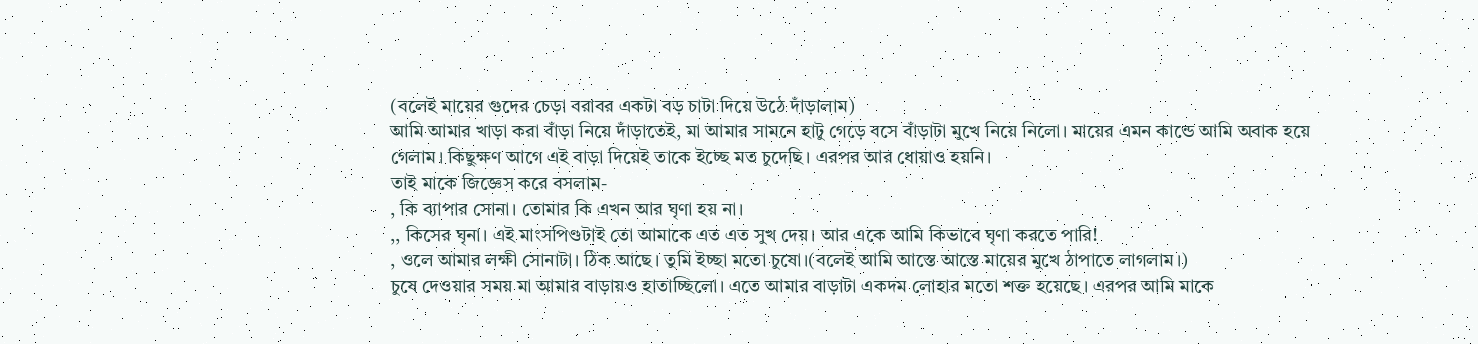(বলেই মায়ের গুদের চেড়া বরাবর একটা বড় চাটা দিয়ে উঠে দাঁড়ালাম)
আমি আমার খাড়া করা বাঁড়া নিয়ে দাঁড়াতেই, মা আমার সামনে হাটু গেড়ে বসে বাঁড়াটা মুখে নিয়ে নিলো। মায়ের এমন কান্ডে আমি অবাক হয়ে গেলাম। কিছুক্ষণ আগে এই বাড়া দিয়েই তাকে ইচ্ছে মত চুদেছি। এরপর আর ধোয়াও হয়নি।
তাই মাকে জিজ্ঞেস করে বসলাম-
, কি ব্যাপার সোনা। তোমার কি এখন আর ঘৃণা হয় না।
,, কিসের ঘৃনা। এই মাংসপিণ্ডটাই তো আমাকে এত এত সুখ দেয়। আর একে আমি কিভাবে ঘৃণা করতে পারি!
, ওলে আমার লক্ষী সোনাটা। ঠিক আছে। তুমি ইচ্ছা মতো চুষো।(বলেই আমি আস্তে আস্তে মায়ের মুখে ঠাপাতে লাগলাম।)
চুষে দেওয়ার সময় মা আমার বাড়ায়ও হাতাচ্ছিলো। এতে আমার বাড়াটা একদম লোহার মতো শক্ত হয়েছে। এরপর আমি মাকে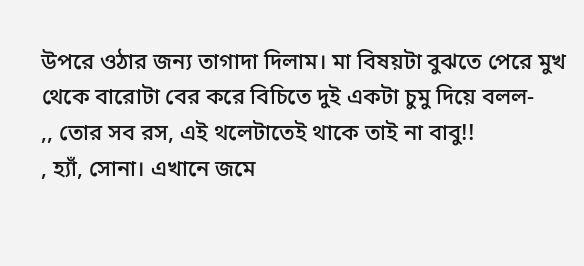উপরে ওঠার জন্য তাগাদা দিলাম। মা বিষয়টা বুঝতে পেরে মুখ থেকে বারোটা বের করে বিচিতে দুই একটা চুমু দিয়ে বলল-
,, তোর সব রস, এই থলেটাতেই থাকে তাই না বাবু!!
, হ্যাঁ, সোনা। এখানে জমে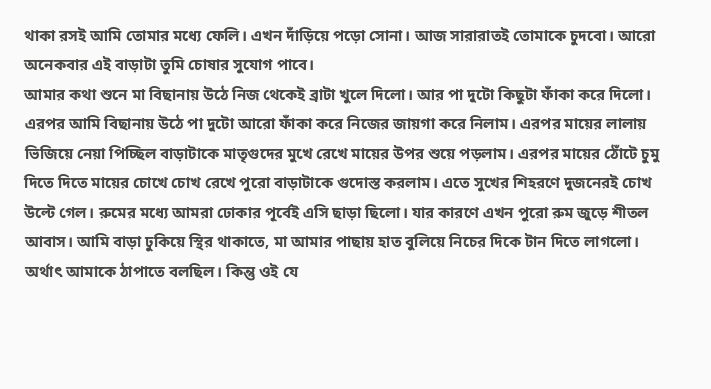থাকা রসই আমি তোমার মধ্যে ফেলি। এখন দাঁড়িয়ে পড়ো সোনা। আজ সারারাতই তোমাকে চুদবো। আরো অনেকবার এই বাড়াটা তুমি চোষার সুযোগ পাবে।
আমার কথা শুনে মা বিছানায় উঠে নিজ থেকেই ব্রাটা খুলে দিলো। আর পা দুটো কিছুটা ফাঁকা করে দিলো। এরপর আমি বিছানায় উঠে পা দুটো আরো ফাঁকা করে নিজের জায়গা করে নিলাম। এরপর মায়ের লালায় ভিজিয়ে নেয়া পিচ্ছিল বাড়াটাকে মাতৃগুদের মুখে রেখে মায়ের উপর শুয়ে পড়লাম। এরপর মায়ের ঠোঁটে চুমু দিতে দিতে মায়ের চোখে চোখ রেখে পুরো বাড়াটাকে গুদোস্ত করলাম। এতে সুখের শিহরণে দুজনেরই চোখ উল্টে গেল। রুমের মধ্যে আমরা ঢোকার পূর্বেই এসি ছাড়া ছিলো। যার কারণে এখন পুরো রুম জুড়ে শীতল আবাস। আমি বাড়া ঢুকিয়ে স্থির থাকাতে, মা আমার পাছায় হাত বুলিয়ে নিচের দিকে টান দিতে লাগলো। অর্থাৎ আমাকে ঠাপাতে বলছিল। কিন্তু ওই যে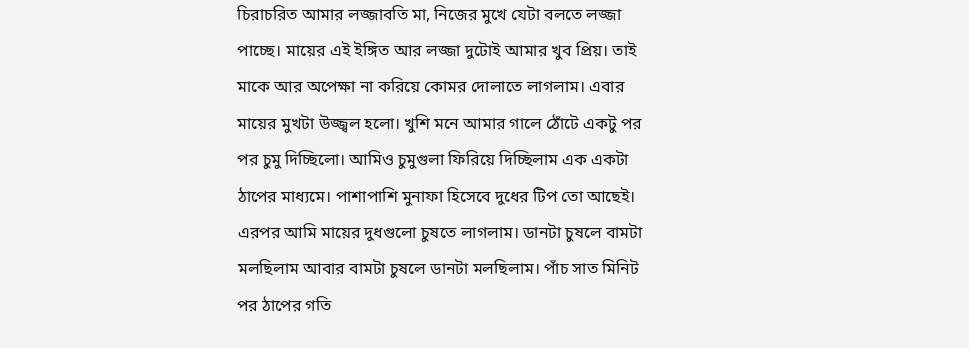চিরাচরিত আমার লজ্জাবতি মা, নিজের মুখে যেটা বলতে লজ্জা পাচ্ছে। মায়ের এই ইঙ্গিত আর লজ্জা দুটোই আমার খুব প্রিয়। তাই মাকে আর অপেক্ষা না করিয়ে কোমর দোলাতে লাগলাম। এবার মায়ের মুখটা উজ্জ্বল হলো। খুশি মনে আমার গালে ঠোঁটে একটু পর পর চুমু দিচ্ছিলো। আমিও চুমুগুলা ফিরিয়ে দিচ্ছিলাম এক একটা ঠাপের মাধ্যমে। পাশাপাশি মুনাফা হিসেবে দুধের টিপ তো আছেই। এরপর আমি মায়ের দুধগুলো চুষতে লাগলাম। ডানটা চুষলে বামটা মলছিলাম আবার বামটা চুষলে ডানটা মলছিলাম। পাঁচ সাত মিনিট পর ঠাপের গতি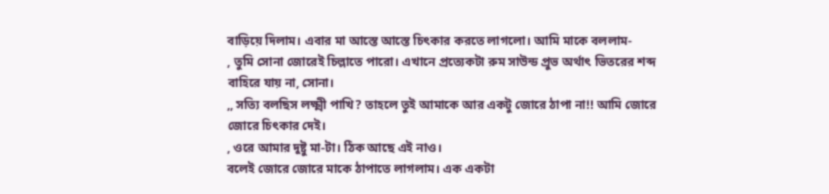বাড়িয়ে দিলাম। এবার মা আস্তে আস্তে চিৎকার করতে লাগলো। আমি মাকে বললাম-
, তুমি সোনা জোরেই চিল্লাতে পারো। এখানে প্রত্যেকটা রুম সাউন্ড প্রুভ অর্থাৎ ভিতরের শব্দ বাহিরে যায় না, সোনা।
,, সত্যি বলছিস লক্ষ্মী পাখি? তাহলে তুই আমাকে আর একটু জোরে ঠাপা না!! আমি জোরে জোরে চিৎকার দেই।
, ওরে আমার দুষ্টু মা-টা। ঠিক আছে এই নাও।
বলেই জোরে জোরে মাকে ঠাপাতে লাগলাম। এক একটা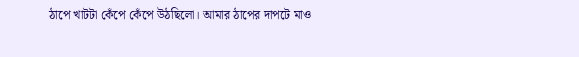ঠাপে খাটটা কেঁপে কেঁপে উঠছিলো। আমার ঠাপের দাপটে মাও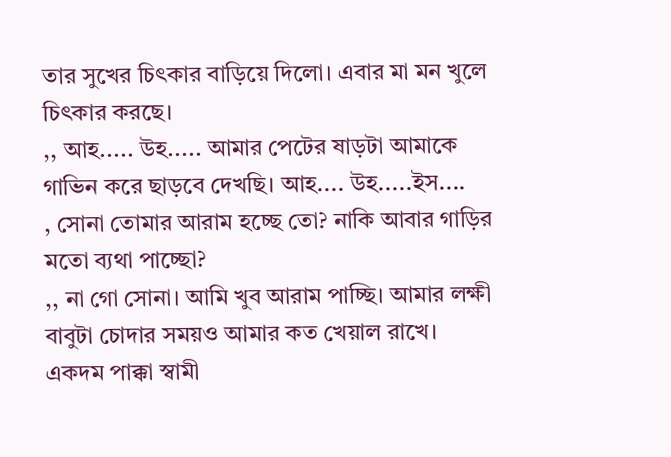তার সুখের চিৎকার বাড়িয়ে দিলো। এবার মা মন খুলে চিৎকার করছে।
,, আহ..... উহ..... আমার পেটের ষাড়টা আমাকে গাভিন করে ছাড়বে দেখছি। আহ.... উহ.....ইস....
, সোনা তোমার আরাম হচ্ছে তো? নাকি আবার গাড়ির মতো ব্যথা পাচ্ছো?
,, না গো সোনা। আমি খুব আরাম পাচ্ছি। আমার লক্ষী বাবুটা চোদার সময়ও আমার কত খেয়াল রাখে। একদম পাক্কা স্বামী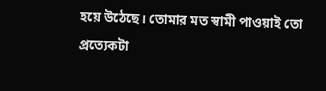হয়ে উঠেছে। তোমার মত স্বামী পাওয়াই তো প্রত্যেকটা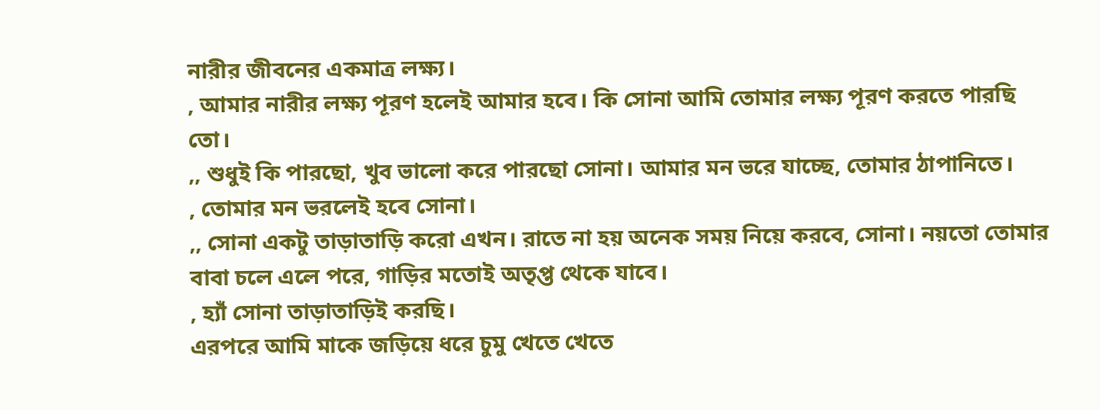নারীর জীবনের একমাত্র লক্ষ্য।
, আমার নারীর লক্ষ্য পূরণ হলেই আমার হবে। কি সোনা আমি তোমার লক্ষ্য পূরণ করতে পারছি তো।
,, শুধুই কি পারছো, খুব ভালো করে পারছো সোনা। আমার মন ভরে যাচ্ছে, তোমার ঠাপানিতে।
, তোমার মন ভরলেই হবে সোনা।
,, সোনা একটু তাড়াতাড়ি করো এখন। রাতে না হয় অনেক সময় নিয়ে করবে, সোনা। নয়তো তোমার বাবা চলে এলে পরে, গাড়ির মতোই অতৃপ্ত থেকে যাবে।
, হ্যাঁ সোনা তাড়াতাড়িই করছি।
এরপরে আমি মাকে জড়িয়ে ধরে চুমু খেতে খেতে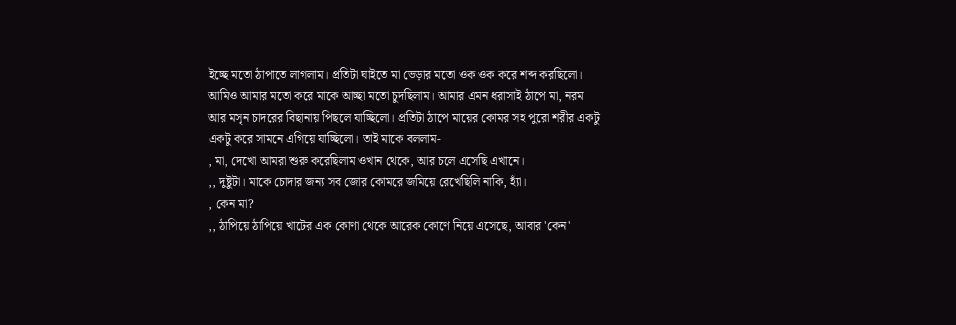ইচ্ছে মতো ঠাপাতে লাগলাম। প্রতিটা ঘাইতে মা ভেড়ার মতো ওক ওক করে শব্দ করছিলো। আমিও আমার মতো করে মাকে আচ্ছা মতো চুদছিলাম। আমার এমন ধরাসাই ঠাপে মা, নরম আর মসৃন চাদরের বিছানায় পিছলে যাচ্ছিলো। প্রতিটা ঠাপে মায়ের কোমর সহ পুরো শরীর একটু একটু করে সামনে এগিয়ে যাচ্ছিলো। তাই মাকে বললাম-
, মা, দেখো আমরা শুরু করেছিলাম ওখান থেকে, আর চলে এসেছি এখানে।
,, দুষ্টুটা। মাকে চোদার জন্য সব জোর কোমরে জমিয়ে রেখেছিলি নাকি, হ্যাঁ।
, কেন মা?
,, ঠাপিয়ে ঠাপিয়ে খাটের এক কোণা থেকে আরেক কোণে নিয়ে এসেছে, আবার 'কেন'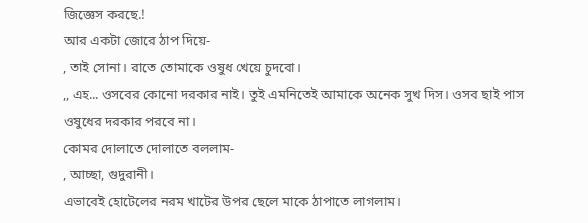জিজ্ঞেস করছে.!
আর একটা জোরে ঠাপ দিয়ে-
, তাই সোনা। রাতে তোমাকে ওষুধ খেয়ে চুদবো।
,, এহ... ওসবের কোনো দরকার নাই। তুই এমনিতেই আমাকে অনেক সুখ দিস। ওসব ছাই পাস ওষুধের দরকার পরবে না।
কোমর দোলাতে দোলাতে বললাম-
, আচ্ছা, গুদুরানী।
এভাবেই হোটেলের নরম খাটের উপর ছেলে মাকে ঠাপাতে লাগলাম।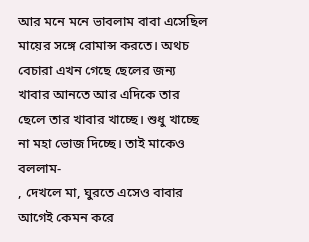আর মনে মনে ভাবলাম বাবা এসেছিল মায়ের সঙ্গে রোমান্স করতে। অথচ বেচারা এখন গেছে ছেলের জন্য খাবার আনতে আর এদিকে তার ছেলে তার খাবার খাচ্ছে। শুধু খাচ্ছে না মহা ভোজ দিচ্ছে। তাই মাকেও বললাম-
, দেখলে মা, ঘুরতে এসেও বাবার আগেই কেমন করে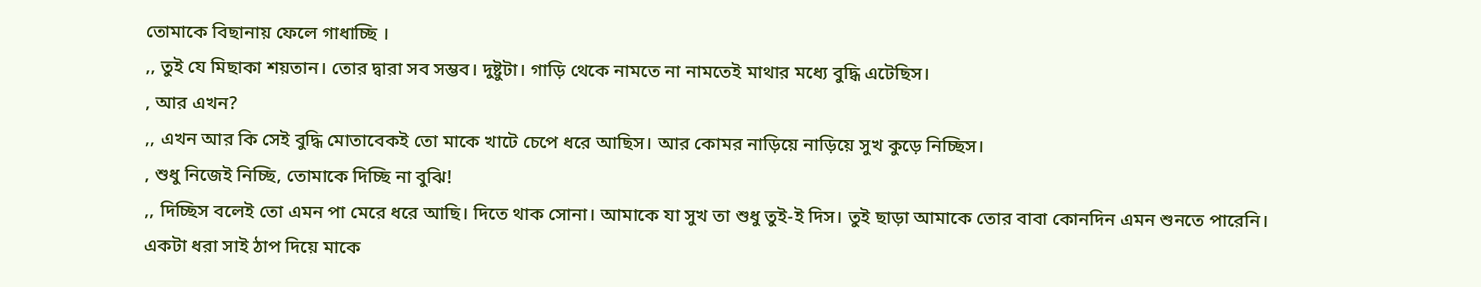তোমাকে বিছানায় ফেলে গাধাচ্ছি ।
,, তুই যে মিছাকা শয়তান। তোর দ্বারা সব সম্ভব। দুষ্টুটা। গাড়ি থেকে নামতে না নামতেই মাথার মধ্যে বুদ্ধি এটেছিস।
, আর এখন?
,, এখন আর কি সেই বুদ্ধি মোতাবেকই তো মাকে খাটে চেপে ধরে আছিস। আর কোমর নাড়িয়ে নাড়িয়ে সুখ কুড়ে নিচ্ছিস।
, শুধু নিজেই নিচ্ছি, তোমাকে দিচ্ছি না বুঝি!
,, দিচ্ছিস বলেই তো এমন পা মেরে ধরে আছি। দিতে থাক সোনা। আমাকে যা সুখ তা শুধু তুই-ই দিস। তুই ছাড়া আমাকে তোর বাবা কোনদিন এমন শুনতে পারেনি।
একটা ধরা সাই ঠাপ দিয়ে মাকে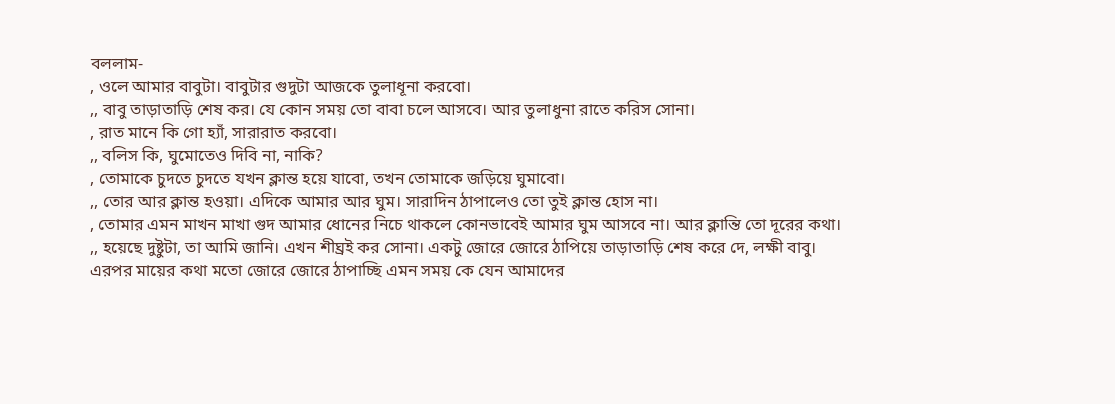বললাম-
, ওলে আমার বাবুটা। বাবুটার গুদুটা আজকে তুলাধূনা করবো।
,, বাবু তাড়াতাড়ি শেষ কর। যে কোন সময় তো বাবা চলে আসবে। আর তুলাধুনা রাতে করিস সোনা।
, রাত মানে কি গো হ্যাঁ, সারারাত করবো।
,, বলিস কি, ঘুমোতেও দিবি না, নাকি?
, তোমাকে চুদতে চুদতে যখন ক্লান্ত হয়ে যাবো, তখন তোমাকে জড়িয়ে ঘুমাবো।
,, তোর আর ক্লান্ত হওয়া। এদিকে আমার আর ঘুম। সারাদিন ঠাপালেও তো তুই ক্লান্ত হোস না।
, তোমার এমন মাখন মাখা গুদ আমার ধোনের নিচে থাকলে কোনভাবেই আমার ঘুম আসবে না। আর ক্লান্তি তো দূরের কথা।
,, হয়েছে দুষ্টুটা, তা আমি জানি। এখন শীঘ্রই কর সোনা। একটু জোরে জোরে ঠাপিয়ে তাড়াতাড়ি শেষ করে দে, লক্ষী বাবু।
এরপর মায়ের কথা মতো জোরে জোরে ঠাপাচ্ছি এমন সময় কে যেন আমাদের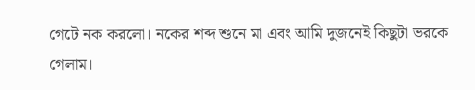গেটে নক করলো। নকের শব্দ শুনে মা এবং আমি দুজনেই কিছুটা ভরকে গেলাম।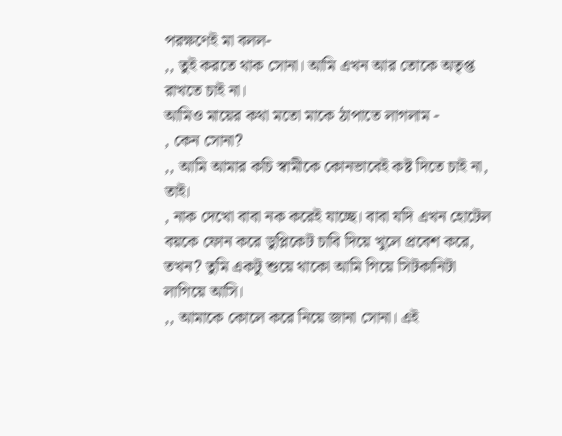পরক্ষণেই মা বলল-
,, তুই করতে থাক সোনা। আমি এখন আর তোকে অতৃপ্ত রাখতে চাই না।
আমিও মায়ের কথা মতো মাকে ঠাপাতে লাগলাম -
, কেন সোনা?
,, আমি আমার কচি স্বামীকে কোনভাবেই কষ্ট দিতে চাই না, তাই।
, নাক দেখো বাবা নক করেই যাচ্ছে। বাবা যদি এখন হোটেল বয়কে ফোন করে ডুপ্লিকেট চাবি দিয়ে খুলে প্রবেশ করে, তখন? তুমি একটু শুয়ে থাকো আমি গিয়ে সিটকানিটা লাগিয়ে আসি।
,, আমাকে কোলে করে নিয়ে জানা সোনা। এই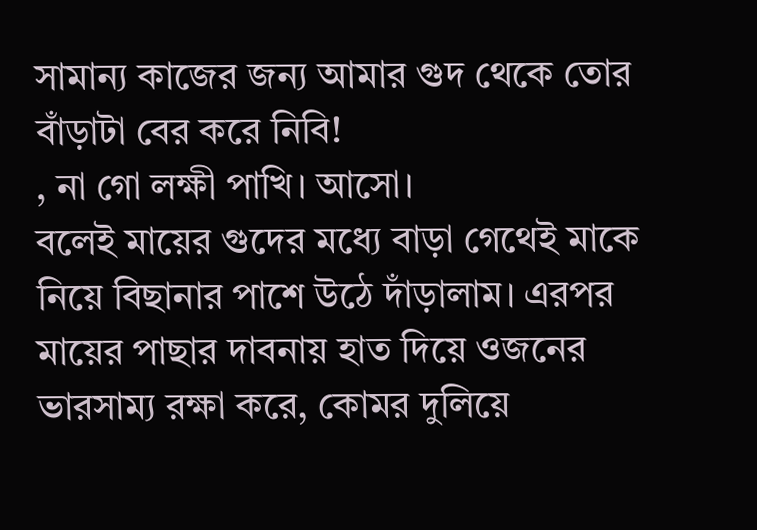সামান্য কাজের জন্য আমার গুদ থেকে তোর বাঁড়াটা বের করে নিবি!
, না গো লক্ষী পাখি। আসো।
বলেই মায়ের গুদের মধ্যে বাড়া গেথেই মাকে নিয়ে বিছানার পাশে উঠে দাঁড়ালাম। এরপর মায়ের পাছার দাবনায় হাত দিয়ে ওজনের ভারসাম্য রক্ষা করে, কোমর দুলিয়ে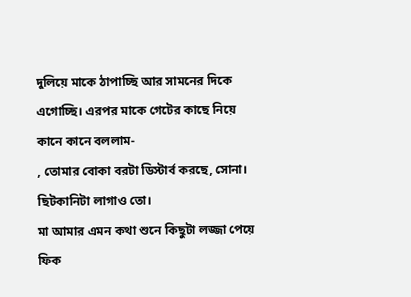দুলিয়ে মাকে ঠাপাচ্ছি আর সামনের দিকে এগোচ্ছি। এরপর মাকে গেটের কাছে নিয়ে কানে কানে বললাম-
, তোমার বোকা বরটা ডিস্টার্ব করছে, সোনা। ছিটকানিটা লাগাও তো।
মা আমার এমন কথা শুনে কিছুটা লজ্জা পেয়ে ফিক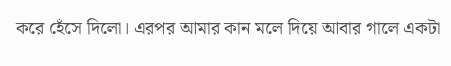করে হেঁসে দিলো। এরপর আমার কান মলে দিয়ে আবার গালে একটা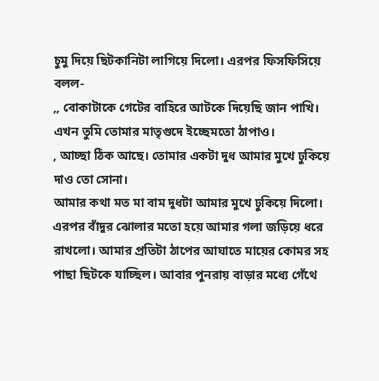চুমু দিয়ে ছিটকানিটা লাগিয়ে দিলো। এরপর ফিসফিসিয়ে বলল-
,, বোকাটাকে গেটের বাহিরে আটকে দিয়েছি জান পাখি। এখন তুমি তোমার মাতৃগুদে ইচ্ছেমতো ঠাপাও।
, আচ্ছা ঠিক আছে। তোমার একটা দুধ আমার মুখে ঢুকিয়ে দাও তো সোনা।
আমার কথা মত মা বাম দুধটা আমার মুখে ঢুকিয়ে দিলো। এরপর বাঁদুর ঝোলার মতো হয়ে আমার গলা জড়িয়ে ধরে রাখলো। আমার প্রতিটা ঠাপের আঘাতে মায়ের কোমর সহ পাছা ছিটকে যাচ্ছিল। আবার পুনরায় বাড়ার মধ্যে গেঁথে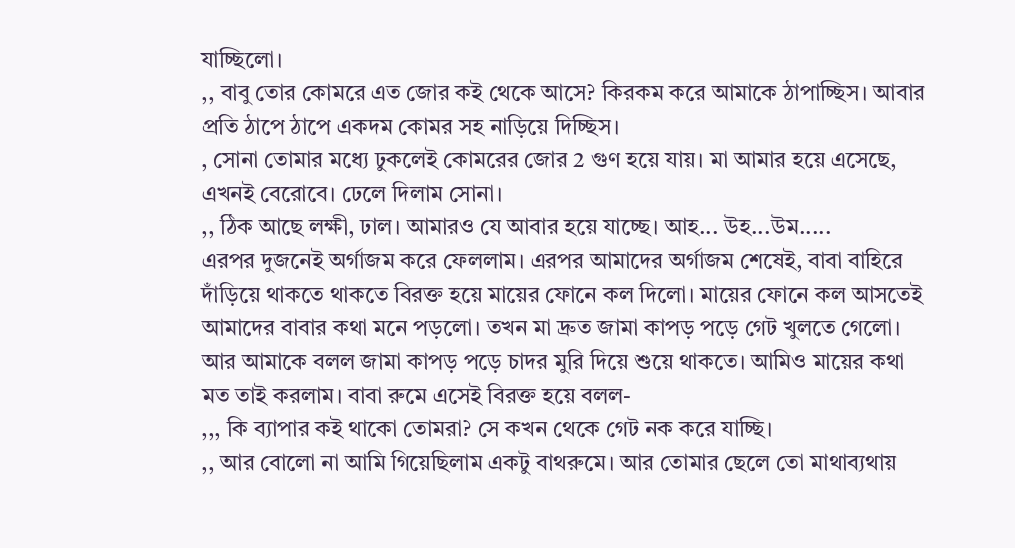যাচ্ছিলো।
,, বাবু তোর কোমরে এত জোর কই থেকে আসে? কিরকম করে আমাকে ঠাপাচ্ছিস। আবার প্রতি ঠাপে ঠাপে একদম কোমর সহ নাড়িয়ে দিচ্ছিস।
, সোনা তোমার মধ্যে ঢুকলেই কোমরের জোর 2 গুণ হয়ে যায়। মা আমার হয়ে এসেছে, এখনই বেরোবে। ঢেলে দিলাম সোনা।
,, ঠিক আছে লক্ষী, ঢাল। আমারও যে আবার হয়ে যাচ্ছে। আহ... উহ...উম.....
এরপর দুজনেই অর্গাজম করে ফেললাম। এরপর আমাদের অর্গাজম শেষেই, বাবা বাহিরে দাঁড়িয়ে থাকতে থাকতে বিরক্ত হয়ে মায়ের ফোনে কল দিলো। মায়ের ফোনে কল আসতেই আমাদের বাবার কথা মনে পড়লো। তখন মা দ্রুত জামা কাপড় পড়ে গেট খুলতে গেলো। আর আমাকে বলল জামা কাপড় পড়ে চাদর মুরি দিয়ে শুয়ে থাকতে। আমিও মায়ের কথা মত তাই করলাম। বাবা রুমে এসেই বিরক্ত হয়ে বলল-
,,, কি ব্যাপার কই থাকো তোমরা? সে কখন থেকে গেট নক করে যাচ্ছি।
,, আর বোলো না আমি গিয়েছিলাম একটু বাথরুমে। আর তোমার ছেলে তো মাথাব্যথায়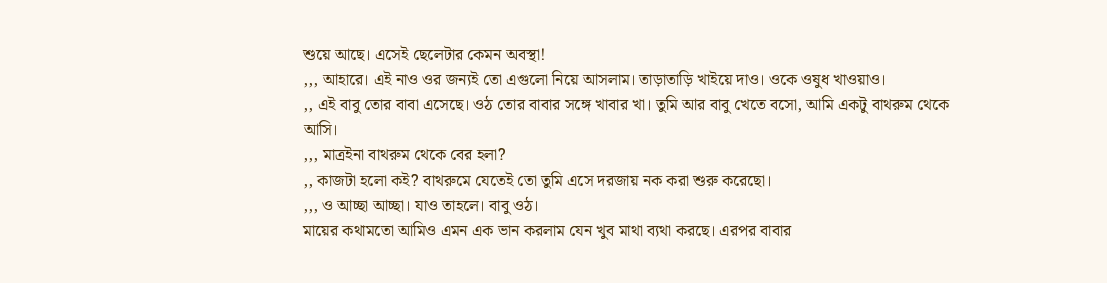শুয়ে আছে। এসেই ছেলেটার কেমন অবস্থা!
,,, আহারে। এই নাও ওর জন্যই তো এগুলো নিয়ে আসলাম। তাড়াতাড়ি খাইয়ে দাও। ওকে ওষুধ খাওয়াও।
,, এই বাবু তোর বাবা এসেছে। ওঠ তোর বাবার সঙ্গে খাবার খা। তুমি আর বাবু খেতে বসো, আমি একটু বাথরুম থেকে আসি।
,,, মাত্রইনা বাথরুম থেকে বের হলা?
,, কাজটা হলো কই? বাথরুমে যেতেই তো তুমি এসে দরজায় নক করা শুরু করেছো।
,,, ও আচ্ছা আচ্ছা। যাও তাহলে। বাবু ওঠ।
মায়ের কথামতো আমিও এমন এক ভান করলাম যেন খুব মাথা ব্যথা করছে। এরপর বাবার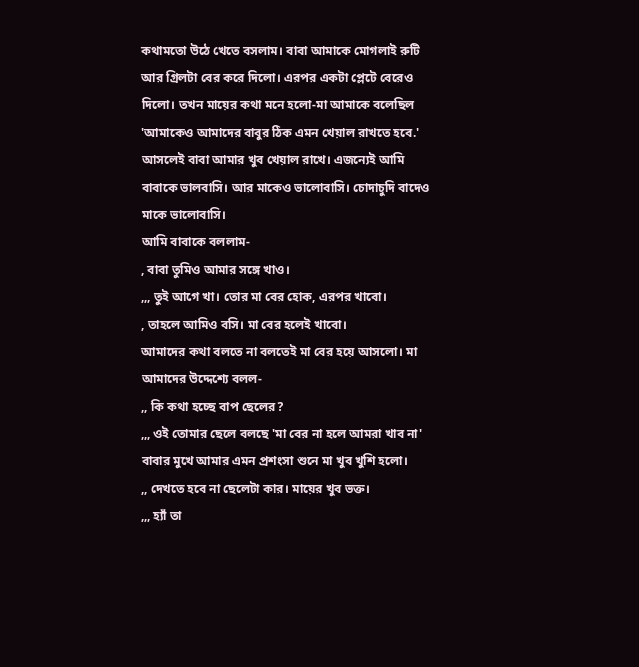কথামতো উঠে খেতে বসলাম। বাবা আমাকে মোগলাই রুটি আর গ্রিলটা বের করে দিলো। এরপর একটা প্লেটে বেরেও দিলো। তখন মায়ের কথা মনে হলো-মা আমাকে বলেছিল 'আমাকেও আমাদের বাবুর ঠিক এমন খেয়াল রাখতে হবে.' আসলেই বাবা আমার খুব খেয়াল রাখে। এজন্যেই আমি বাবাকে ভালবাসি। আর মাকেও ভালোবাসি। চোদাচুদি বাদেও মাকে ভালোবাসি।
আমি বাবাকে বললাম-
, বাবা তুমিও আমার সঙ্গে খাও।
,,, তুই আগে খা। তোর মা বের হোক, এরপর খাবো।
, তাহলে আমিও বসি। মা বের হলেই খাবো।
আমাদের কথা বলতে না বলতেই মা বের হয়ে আসলো। মা আমাদের উদ্দেশ্যে বলল-
,, কি কথা হচ্ছে বাপ ছেলের?
,,, ওই তোমার ছেলে বলছে 'মা বের না হলে আমরা খাব না'
বাবার মুখে আমার এমন প্রশংসা শুনে মা খুব খুশি হলো।
,, দেখতে হবে না ছেলেটা কার। মায়ের খুব ভক্ত।
,,, হ্যাঁ তা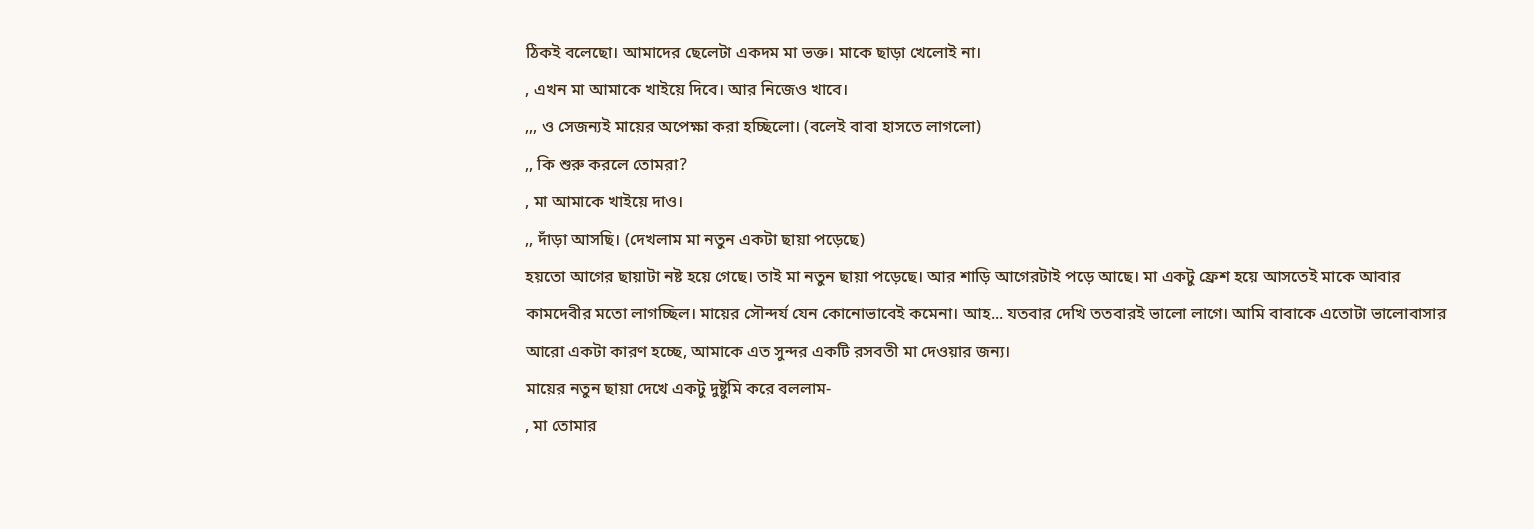ঠিকই বলেছো। আমাদের ছেলেটা একদম মা ভক্ত। মাকে ছাড়া খেলোই না।
, এখন মা আমাকে খাইয়ে দিবে। আর নিজেও খাবে।
,,, ও সেজন্যই মায়ের অপেক্ষা করা হচ্ছিলো। (বলেই বাবা হাসতে লাগলো)
,, কি শুরু করলে তোমরা?
, মা আমাকে খাইয়ে দাও।
,, দাঁড়া আসছি। (দেখলাম মা নতুন একটা ছায়া পড়েছে)
হয়তো আগের ছায়াটা নষ্ট হয়ে গেছে। তাই মা নতুন ছায়া পড়েছে। আর শাড়ি আগেরটাই পড়ে আছে। মা একটু ফ্রেশ হয়ে আসতেই মাকে আবার কামদেবীর মতো লাগচ্ছিল। মায়ের সৌন্দর্য যেন কোনোভাবেই কমেনা। আহ... যতবার দেখি ততবারই ভালো লাগে। আমি বাবাকে এতোটা ভালোবাসার আরো একটা কারণ হচ্ছে, আমাকে এত সুন্দর একটি রসবতী মা দেওয়ার জন্য।
মায়ের নতুন ছায়া দেখে একটু দুষ্টুমি করে বললাম-
, মা তোমার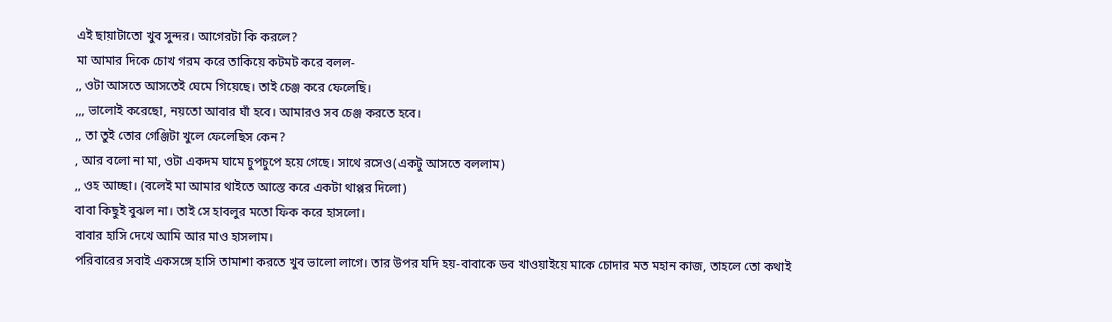এই ছায়াটাতো খুব সুন্দর। আগেরটা কি করলে?
মা আমার দিকে চোখ গরম করে তাকিয়ে কটমট করে বলল-
,, ওটা আসতে আসতেই ঘেমে গিয়েছে। তাই চেঞ্জ করে ফেলেছি।
,,, ভালোই করেছো, নয়তো আবার ঘাঁ হবে। আমারও সব চেঞ্জ করতে হবে।
,, তা তুই তোর গেঞ্জিটা খুলে ফেলেছিস কেন?
, আর বলো না মা, ওটা একদম ঘামে চুপচুপে হয়ে গেছে। সাথে রসেও(একটু আসতে বললাম)
,, ওহ আচ্ছা। (বলেই মা আমার থাইতে আস্তে করে একটা থাপ্পর দিলো)
বাবা কিছুই বুঝল না। তাই সে হাবলুর মতো ফিক করে হাসলো।
বাবার হাসি দেখে আমি আর মাও হাসলাম।
পরিবারের সবাই একসঙ্গে হাসি তামাশা করতে খুব ভালো লাগে। তার উপর যদি হয়-বাবাকে ডব খাওয়াইয়ে মাকে চোদার মত মহান কাজ, তাহলে তো কথাই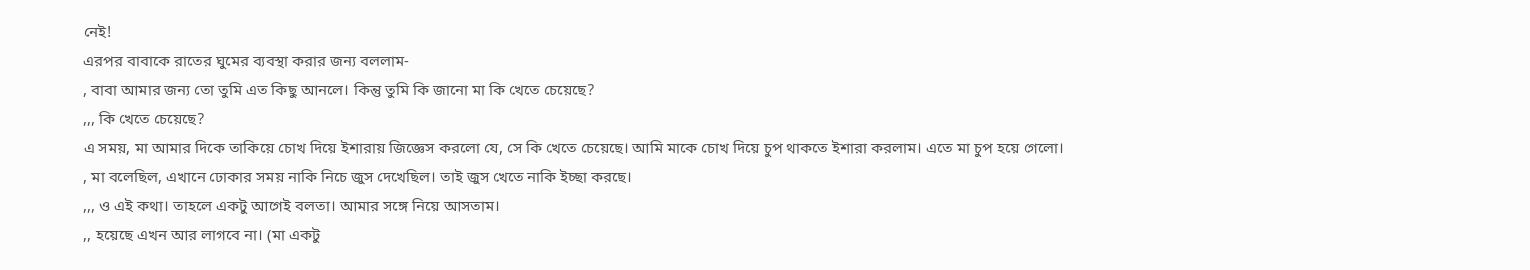নেই!
এরপর বাবাকে রাতের ঘুমের ব্যবস্থা করার জন্য বললাম-
, বাবা আমার জন্য তো তুমি এত কিছু আনলে। কিন্তু তুমি কি জানো মা কি খেতে চেয়েছে?
,,, কি খেতে চেয়েছে?
এ সময়, মা আমার দিকে তাকিয়ে চোখ দিয়ে ইশারায় জিজ্ঞেস করলো যে, সে কি খেতে চেয়েছে। আমি মাকে চোখ দিয়ে চুপ থাকতে ইশারা করলাম। এতে মা চুপ হয়ে গেলো।
, মা বলেছিল, এখানে ঢোকার সময় নাকি নিচে জুস দেখেছিল। তাই জুস খেতে নাকি ইচ্ছা করছে।
,,, ও এই কথা। তাহলে একটু আগেই বলতা। আমার সঙ্গে নিয়ে আসতাম।
,, হয়েছে এখন আর লাগবে না। (মা একটু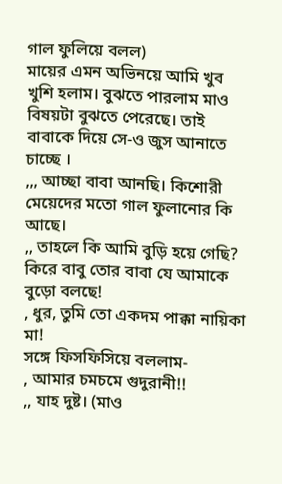গাল ফুলিয়ে বলল)
মায়ের এমন অভিনয়ে আমি খুব খুশি হলাম। বুঝতে পারলাম মাও বিষয়টা বুঝতে পেরেছে। তাই বাবাকে দিয়ে সে-ও জুস আনাতে চাচ্ছে ।
,,, আচ্ছা বাবা আনছি। কিশোরী মেয়েদের মতো গাল ফুলানোর কি আছে।
,, তাহলে কি আমি বুড়ি হয়ে গেছি? কিরে বাবু তোর বাবা যে আমাকে বুড়ো বলছে!
, ধুর, তুমি তো একদম পাক্কা নায়িকা মা!
সঙ্গে ফিসফিসিয়ে বললাম-
, আমার চমচমে গুদুরানী!!
,, যাহ দুষ্ট। (মাও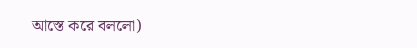আস্তে করে বললো)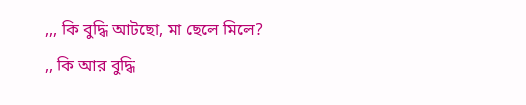,,, কি বুদ্ধি আটছো, মা ছেলে মিলে?
,, কি আর বুদ্ধি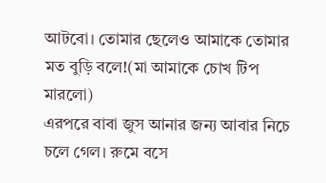আটবো। তোমার ছেলেও আমাকে তোমার মত বুড়ি বলে!(মা আমাকে চোখ টিপ মারলো)
এরপরে বাবা জুস আনার জন্য আবার নিচে চলে গেল। রুমে বসে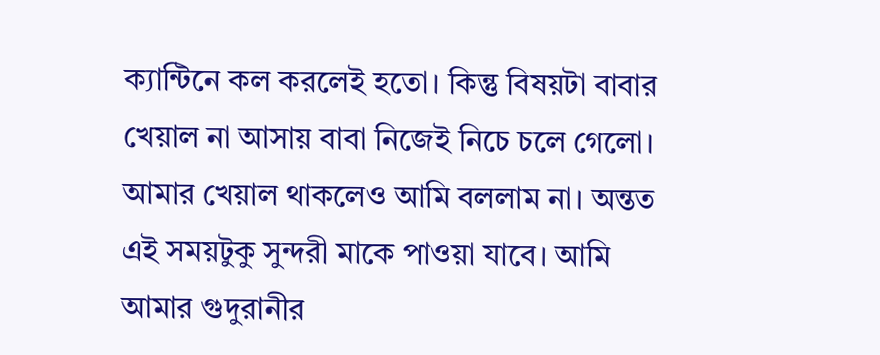ক্যান্টিনে কল করলেই হতো। কিন্তু বিষয়টা বাবার খেয়াল না আসায় বাবা নিজেই নিচে চলে গেলো। আমার খেয়াল থাকলেও আমি বললাম না। অন্তত এই সময়টুকু সুন্দরী মাকে পাওয়া যাবে। আমি আমার গুদুরানীর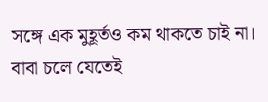সঙ্গে এক মুহূর্তও কম থাকতে চাই না।
বাবা চলে যেতেই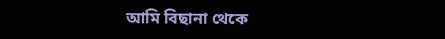আমি বিছানা থেকে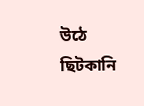উঠে ছিটকানি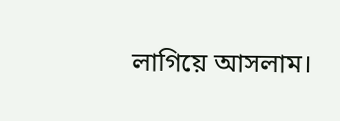লাগিয়ে আসলাম।